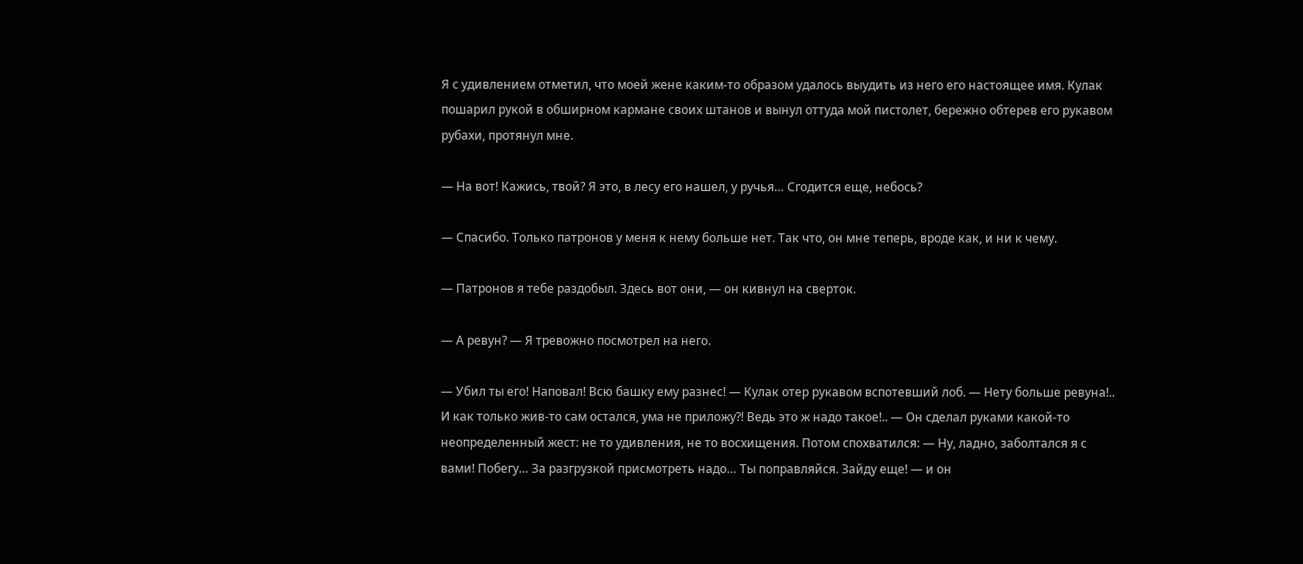Я с удивлением отметил, что моей жене каким-то образом удалось выудить из него его настоящее имя. Кулак пошарил рукой в обширном кармане своих штанов и вынул оттуда мой пистолет, бережно обтерев его рукавом рубахи, протянул мне.

— На вот! Кажись, твой? Я это, в лесу его нашел, у ручья… Сгодится еще, небось?

— Спасибо. Только патронов у меня к нему больше нет. Так что, он мне теперь, вроде как, и ни к чему.

— Патронов я тебе раздобыл. Здесь вот они, — он кивнул на сверток.

— А ревун? — Я тревожно посмотрел на него.

— Убил ты его! Наповал! Всю башку ему разнес! — Кулак отер рукавом вспотевший лоб. — Нету больше ревуна!.. И как только жив-то сам остался, ума не приложу?! Ведь это ж надо такое!.. — Он сделал руками какой-то неопределенный жест: не то удивления, не то восхищения. Потом спохватился: — Ну, ладно, заболтался я с вами! Побегу… За разгрузкой присмотреть надо… Ты поправляйся. Зайду еще! — и он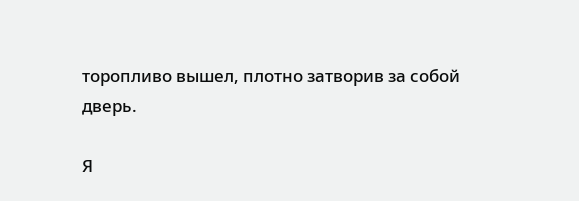торопливо вышел, плотно затворив за собой дверь.

Я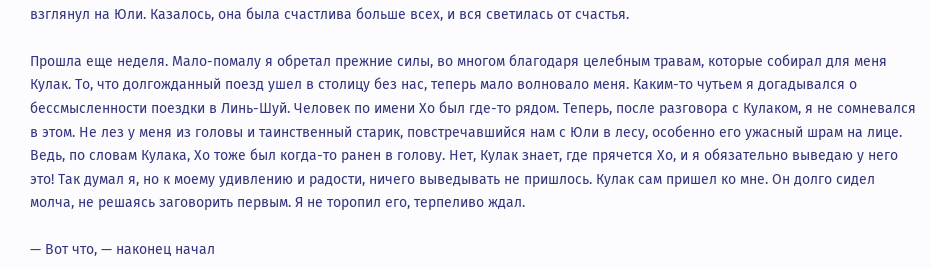взглянул на Юли. Казалось, она была счастлива больше всех, и вся светилась от счастья.

Прошла еще неделя. Мало-помалу я обретал прежние силы, во многом благодаря целебным травам, которые собирал для меня Кулак. То, что долгожданный поезд ушел в столицу без нас, теперь мало волновало меня. Каким-то чутьем я догадывался о бессмысленности поездки в Линь-Шуй. Человек по имени Хо был где-то рядом. Теперь, после разговора с Кулаком, я не сомневался в этом. Не лез у меня из головы и таинственный старик, повстречавшийся нам с Юли в лесу, особенно его ужасный шрам на лице. Ведь, по словам Кулака, Хо тоже был когда-то ранен в голову. Нет, Кулак знает, где прячется Хо, и я обязательно выведаю у него это! Так думал я, но к моему удивлению и радости, ничего выведывать не пришлось. Кулак сам пришел ко мне. Он долго сидел молча, не решаясь заговорить первым. Я не торопил его, терпеливо ждал.

— Вот что, — наконец начал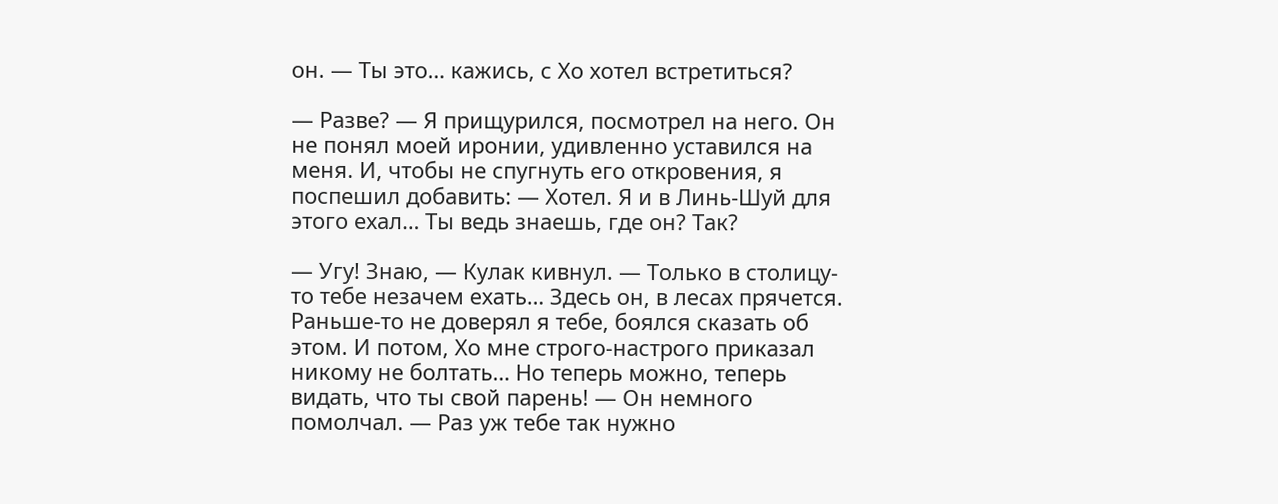он. — Ты это… кажись, с Хо хотел встретиться?

— Разве? — Я прищурился, посмотрел на него. Он не понял моей иронии, удивленно уставился на меня. И, чтобы не спугнуть его откровения, я поспешил добавить: — Хотел. Я и в Линь-Шуй для этого ехал… Ты ведь знаешь, где он? Так?

— Угу! Знаю, — Кулак кивнул. — Только в столицу-то тебе незачем ехать… Здесь он, в лесах прячется. Раньше-то не доверял я тебе, боялся сказать об этом. И потом, Хо мне строго-настрого приказал никому не болтать… Но теперь можно, теперь видать, что ты свой парень! — Он немного помолчал. — Раз уж тебе так нужно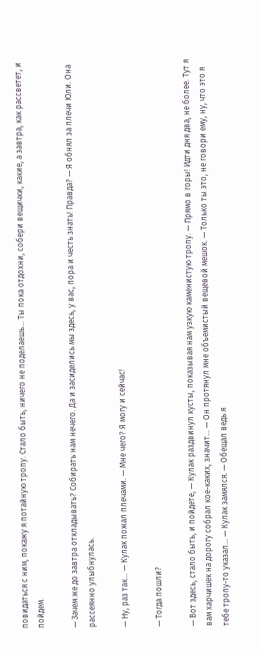повидаться с ним, покажу я потайную тропу. Стало быть, ничего не поделаешь… Ты пока отдохни, собери вещички, какие, а завтра, как рассветет, и пойдем.

— Зачем же до завтра откладывать? Собирать нам нечего. Да и засиделись мы здесь, у вас, пора и честь знать! Правда? — Я обнял за плечи Юли. Она рассеянно улыбнулась.

— Ну, раз так… — Кулак пожал плечами. — Мне чего? Я могу и сейчас!

— Тогда пошли?

— Вот здесь, стало быть, и пойдете, — Кулак раздвинул кусты, показывая нам узкую каменистую тропу. — Прямо в горы! Идти дня два, не более. Тут я вам харчишек на дорогу собрал кое-каких, значит… — Он протянул мне объемистый вещевой мешок. — Только ты это, не говори ему, ну, что это я тебе тропу-то указал… — Кулак замялся. — Обещал ведь я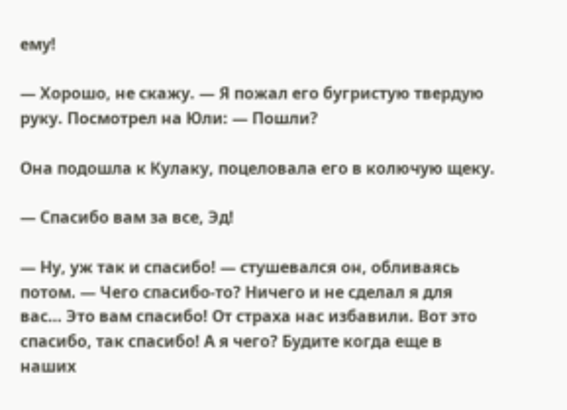ему!

— Хорошо, не скажу. — Я пожал его бугристую твердую руку. Посмотрел на Юли: — Пошли?

Она подошла к Кулаку, поцеловала его в колючую щеку.

— Спасибо вам за все, Эд!

— Ну, уж так и спасибо! — стушевался он, обливаясь потом. — Чего спасибо-то? Ничего и не сделал я для вас… Это вам спасибо! От страха нас избавили. Вот это спасибо, так спасибо! А я чего? Будите когда еще в наших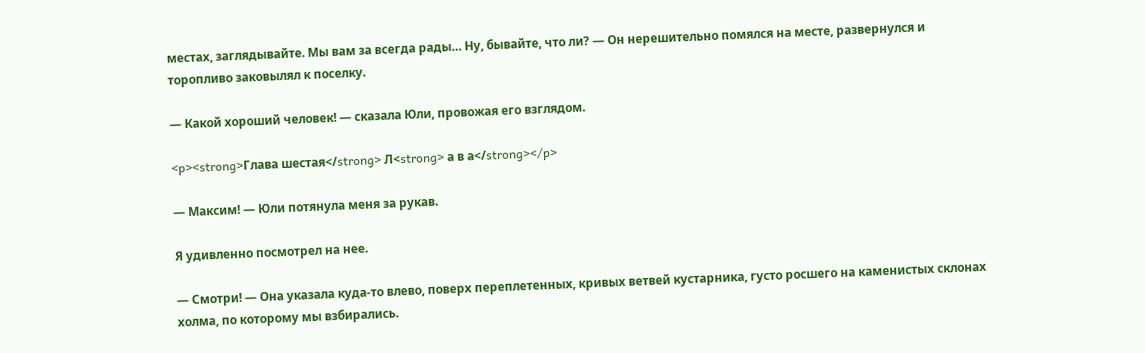местах, заглядывайте. Мы вам за всегда рады… Ну, бывайте, что ли? — Он нерешительно помялся на месте, развернулся и торопливо заковылял к поселку.

— Какой хороший человек! — сказала Юли, провожая его взглядом.

<p><strong>Глава шестая</strong> Л<strong> а в а</strong></p>

— Максим! — Юли потянула меня за рукав.

Я удивленно посмотрел на нее.

— Смотри! — Она указала куда-то влево, поверх переплетенных, кривых ветвей кустарника, густо росшего на каменистых склонах холма, по которому мы взбирались.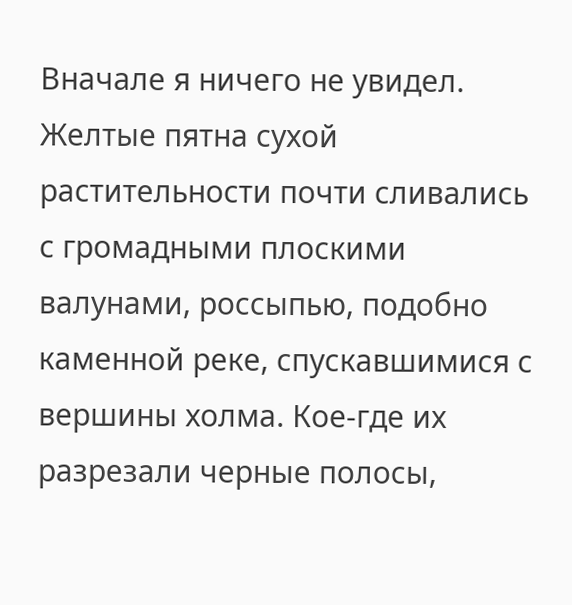Вначале я ничего не увидел. Желтые пятна сухой растительности почти сливались с громадными плоскими валунами, россыпью, подобно каменной реке, спускавшимися с вершины холма. Кое-где их разрезали черные полосы,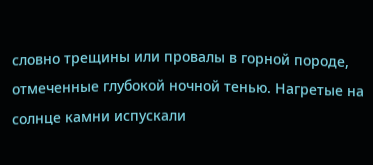словно трещины или провалы в горной породе, отмеченные глубокой ночной тенью. Нагретые на солнце камни испускали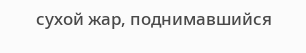сухой жар, поднимавшийся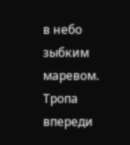в небо зыбким маревом. Тропа впереди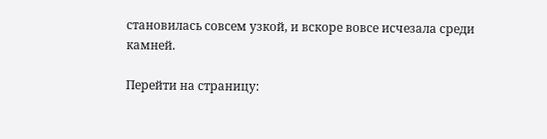становилась совсем узкой, и вскоре вовсе исчезала среди камней.

Перейти на страницу: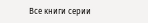Все книги серии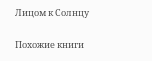Лицом к Солнцу

Похожие книги